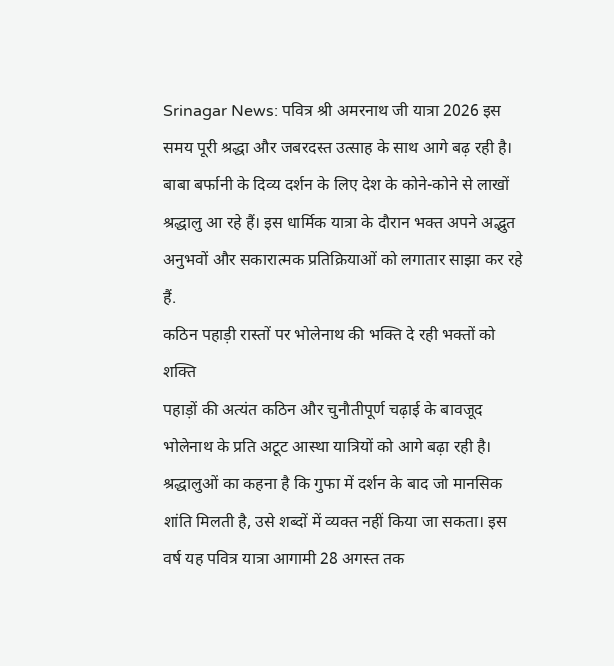Srinagar News: पवित्र श्री अमरनाथ जी यात्रा 2026 इस समय पूरी श्रद्धा और जबरदस्त उत्साह के साथ आगे बढ़ रही है। बाबा बर्फानी के दिव्य दर्शन के लिए देश के कोने-कोने से लाखों श्रद्धालु आ रहे हैं। इस धार्मिक यात्रा के दौरान भक्त अपने अद्भुत अनुभवों और सकारात्मक प्रतिक्रियाओं को लगातार साझा कर रहे हैं.
कठिन पहाड़ी रास्तों पर भोलेनाथ की भक्ति दे रही भक्तों को शक्ति
पहाड़ों की अत्यंत कठिन और चुनौतीपूर्ण चढ़ाई के बावजूद भोलेनाथ के प्रति अटूट आस्था यात्रियों को आगे बढ़ा रही है। श्रद्धालुओं का कहना है कि गुफा में दर्शन के बाद जो मानसिक शांति मिलती है, उसे शब्दों में व्यक्त नहीं किया जा सकता। इस वर्ष यह पवित्र यात्रा आगामी 28 अगस्त तक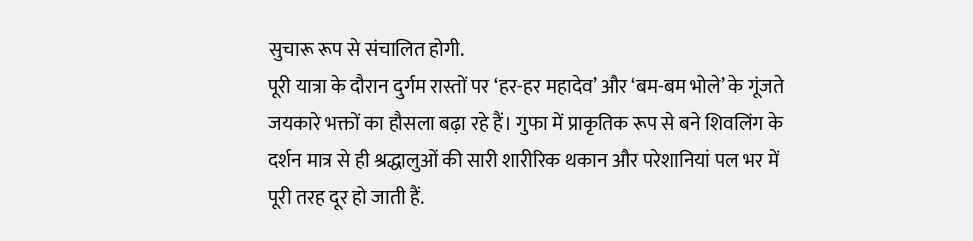सुचारू रूप से संचालित होगी.
पूरी यात्रा के दौरान दुर्गम रास्तों पर ‘हर-हर महादेव’ और ‘बम-बम भोले’ के गूंजते जयकारे भक्तों का हौसला बढ़ा रहे हैं। गुफा में प्राकृतिक रूप से बने शिवलिंग के दर्शन मात्र से ही श्रद्धालुओं की सारी शारीरिक थकान और परेशानियां पल भर में पूरी तरह दूर हो जाती हैं.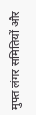मुफ्त लंगर समितियों और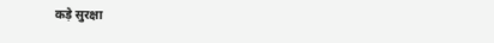कड़े सुरक्षा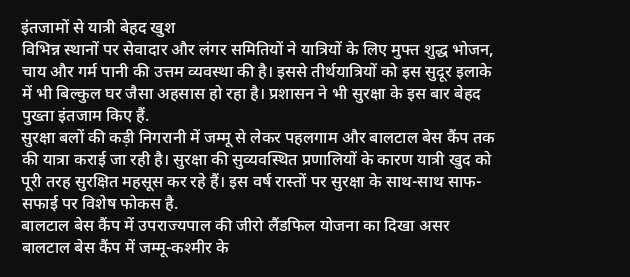इंतजामों से यात्री बेहद खुश
विभिन्न स्थानों पर सेवादार और लंगर समितियों ने यात्रियों के लिए मुफ्त शुद्ध भोजन, चाय और गर्म पानी की उत्तम व्यवस्था की है। इससे तीर्थयात्रियों को इस सुदूर इलाके में भी बिल्कुल घर जैसा अहसास हो रहा है। प्रशासन ने भी सुरक्षा के इस बार बेहद पुख्ता इंतजाम किए हैं.
सुरक्षा बलों की कड़ी निगरानी में जम्मू से लेकर पहलगाम और बालटाल बेस कैंप तक की यात्रा कराई जा रही है। सुरक्षा की सुव्यवस्थित प्रणालियों के कारण यात्री खुद को पूरी तरह सुरक्षित महसूस कर रहे हैं। इस वर्ष रास्तों पर सुरक्षा के साथ-साथ साफ-सफाई पर विशेष फोकस है.
बालटाल बेस कैंप में उपराज्यपाल की जीरो लैंडफिल योजना का दिखा असर
बालटाल बेस कैंप में जम्मू-कश्मीर के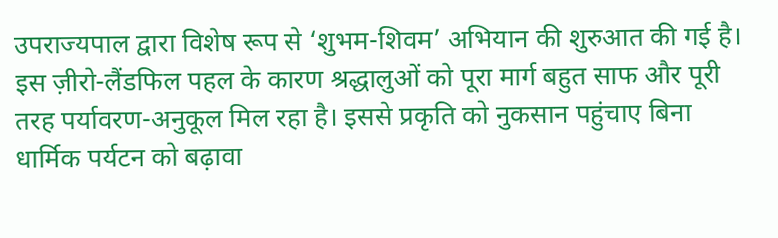उपराज्यपाल द्वारा विशेष रूप से ‘शुभम-शिवम’ अभियान की शुरुआत की गई है। इस ज़ीरो-लैंडफिल पहल के कारण श्रद्धालुओं को पूरा मार्ग बहुत साफ और पूरी तरह पर्यावरण-अनुकूल मिल रहा है। इससे प्रकृति को नुकसान पहुंचाए बिना धार्मिक पर्यटन को बढ़ावा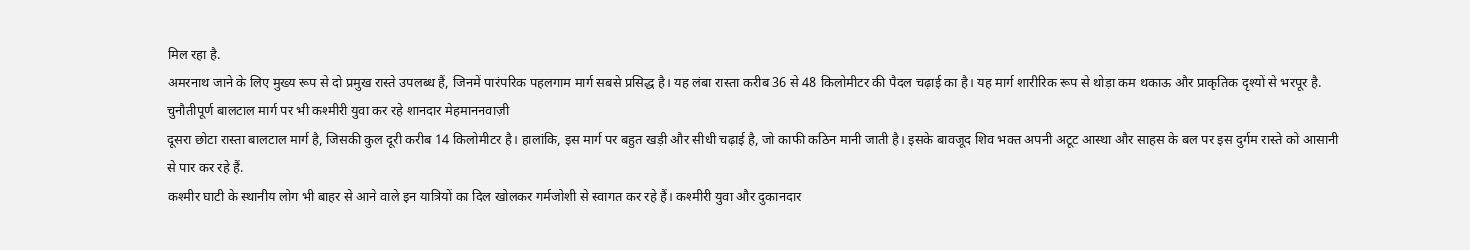मिल रहा है.
अमरनाथ जाने के लिए मुख्य रूप से दो प्रमुख रास्ते उपलब्ध हैं, जिनमें पारंपरिक पहलगाम मार्ग सबसे प्रसिद्ध है। यह लंबा रास्ता करीब 36 से 48 किलोमीटर की पैदल चढ़ाई का है। यह मार्ग शारीरिक रूप से थोड़ा कम थकाऊ और प्राकृतिक दृश्यों से भरपूर है.
चुनौतीपूर्ण बालटाल मार्ग पर भी कश्मीरी युवा कर रहे शानदार मेहमाननवाज़ी
दूसरा छोटा रास्ता बालटाल मार्ग है, जिसकी कुल दूरी करीब 14 किलोमीटर है। हालांकि, इस मार्ग पर बहुत खड़ी और सीधी चढ़ाई है, जो काफी कठिन मानी जाती है। इसके बावजूद शिव भक्त अपनी अटूट आस्था और साहस के बल पर इस दुर्गम रास्ते को आसानी से पार कर रहे हैं.
कश्मीर घाटी के स्थानीय लोग भी बाहर से आने वाले इन यात्रियों का दिल खोलकर गर्मजोशी से स्वागत कर रहे हैं। कश्मीरी युवा और दुकानदार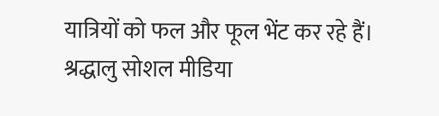यात्रियों को फल और फूल भेंट कर रहे हैं। श्रद्धालु सोशल मीडिया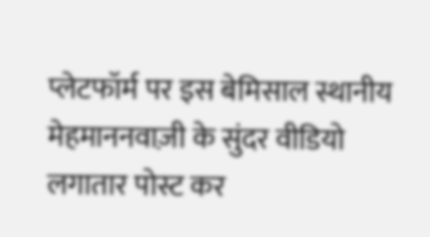प्लेटफॉर्म पर इस बेमिसाल स्थानीय मेहमाननवाज़ी के सुंदर वीडियो लगातार पोस्ट कर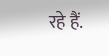रहे हैं.